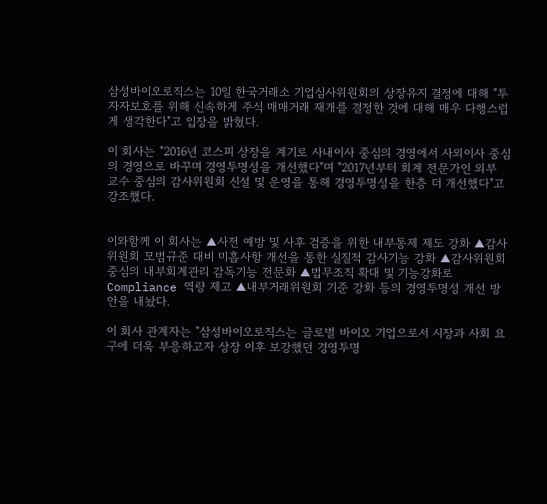삼성바이오로직스는 10일 한국거래소 기업심사위원회의 상장유지 결정에 대해 "투자자보호를 위해 신속하게 주식 매매거래 재개를 결정한 것에 대해 매우 다행스럽게 생각한다"고 입장을 밝혔다.

이 회사는 "2016년 코스피 상장을 계기로 사내이사 중심의 경영에서 사외이사 중심의 경영으로 바꾸며 경영투명성을 개선했다"며 "2017년부터 회계 전문가인 외부 교수 중심의 감사위원회 신설 및 운영을 통해 경영투명성을 한층 더 개선했다"고 강조했다.


이와함께 이 회사는 ▲사전 예방 및 사후 검증을 위한 내부통제 제도 강화 ▲감사위원회 모범규준 대비 미흡사항 개선을 통한 실질적 감사기능 강화 ▲감사위원회 중심의 내부회계관리 감독기능 전문화 ▲법무조직 확대 및 기능강화로 Compliance 역량 제고 ▲내부거래위원회 기준 강화 등의 경영투명성 개선 방안을 내놨다.

이 회사 관계자는 "삼성바이오로직스는 글로벌 바이오 기업으로서 시장과 사회 요구에 더욱 부응하고자 상장 이후 보강했던 경영투명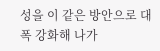성을 이 같은 방안으로 대폭 강화해 나가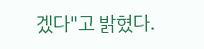겠다"고 밝혔다.